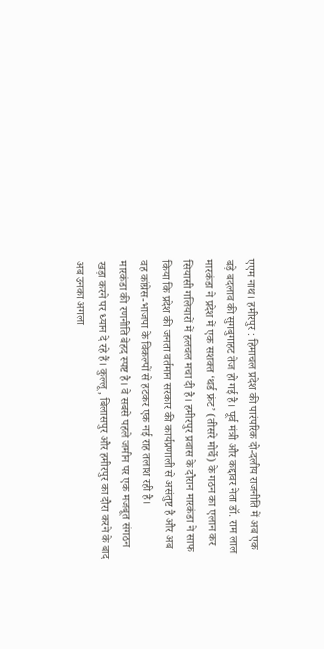एएम नाथ। हमीरपुर : हिमाचल प्रदेश की पारंपरिक दो-दलीय राजनीति में अब एक बड़े बदलाव की सुगबुगाहट तेज हो गई है। पूर्व मंत्री और कद्दावर नेता डॉ. राम लाल मारकंडा ने प्रदेश में एक सशक्त ‘थर्ड फ्रंट’ (तीसरे मोर्चे) के गठन का एलान कर सियासी गलियारों में हलचल मचा दी है। हमीरपुर प्रवास के दौरान मारकंडा ने साफ किया कि प्रदेश की जनता वर्तमान सरकार की कार्यप्रणाली से असंतुष्ट है और अब वह कांग्रेस-भाजपा के विकल्पों से हटकर एक नई राह तलाश रही है।
मारकंडा की रणनीति बेहद स्पष्ट है। वे सबसे पहले जमीन पर एक मजबूत संगठन खड़ा करने पर ध्यान दे रहे हैं। कुल्लू, बिलासपुर और हमीरपुर का दौरा करने के बाद अब उनका अगला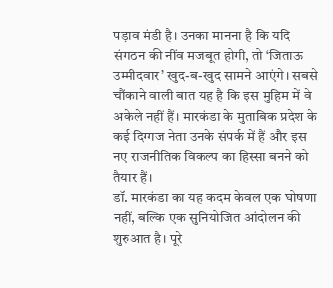पड़ाव मंडी है। उनका मानना है कि यदि संगठन की नींव मजबूत होगी, तो ‘जिताऊ उम्मीदवार’ खुद-ब-खुद सामने आएंगे। सबसे चौंकाने वाली बात यह है कि इस मुहिम में वे अकेले नहीं हैं। मारकंडा के मुताबिक प्रदेश के कई दिग्गज नेता उनके संपर्क में हैं और इस नए राजनीतिक विकल्प का हिस्सा बनने को तैयार हैं।
डॉ. मारकंडा का यह कदम केवल एक घोषणा नहीं, बल्कि एक सुनियोजित आंदोलन की शुरुआत है। पूरे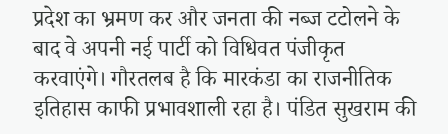प्रदेश का भ्रमण कर और जनता की नब्ज टटोलने के बाद वे अपनी नई पार्टी को विधिवत पंजीकृत करवाएंगे। गौरतलब है कि मारकंडा का राजनीतिक इतिहास काफी प्रभावशाली रहा है। पंडित सुखराम की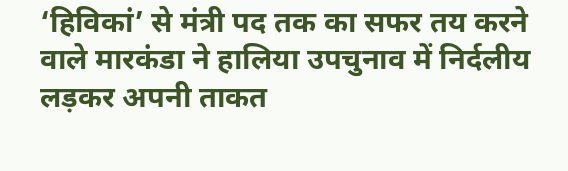‘हिविकां’ से मंत्री पद तक का सफर तय करने वाले मारकंडा ने हालिया उपचुनाव में निर्दलीय लड़कर अपनी ताकत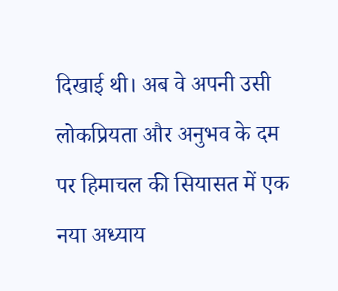दिखाई थी। अब वे अपनी उसी लोकप्रियता और अनुभव के दम पर हिमाचल की सियासत में एक नया अध्याय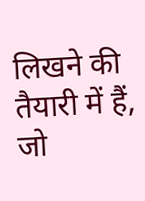लिखने की तैयारी में हैं, जो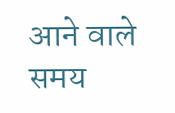आने वाले समय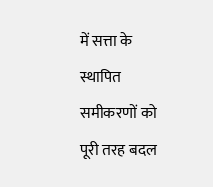में सत्ता के स्थापित समीकरणों को पूरी तरह बदल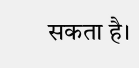सकता है।